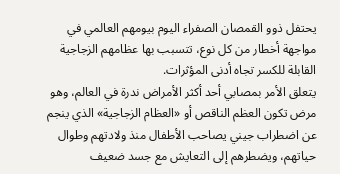يحتفل ذوو القمصان الصفراء اليوم بيومهم العالمي في مواجهة أخطار من كل نوع، تتسبب بها عظامهم الزجاجية القابلة للكسر تجاه أدنى المؤثرات.
يتعلق الأمر بمصابي أحد أكثر الأمراض ندرة في العالم، وهو مرض تكون العظم الناقص أو «العظام الزجاجية» الذي ينجم عن اضطراب جيني يصاحب الأطفال منذ ولادتهم وطوال حياتهم، ويضطرهم إلى التعايش مع جسد ضعيف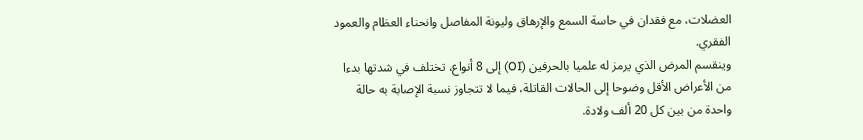العضلات، مع فقدان في حاسة السمع والإرهاق وليونة المفاصل وانحناء العظام والعمود الفقري.
وينقسم المرض الذي يرمز له علميا بالحرفين (OI) إلى 8 أنواع، تختلف في شدتها بدءا من الأعراض الأقل وضوحا إلى الحالات القاتلة، فيما لا تتجاوز نسبة الإصابة به حالة واحدة من بين كل 20 ألف ولادة.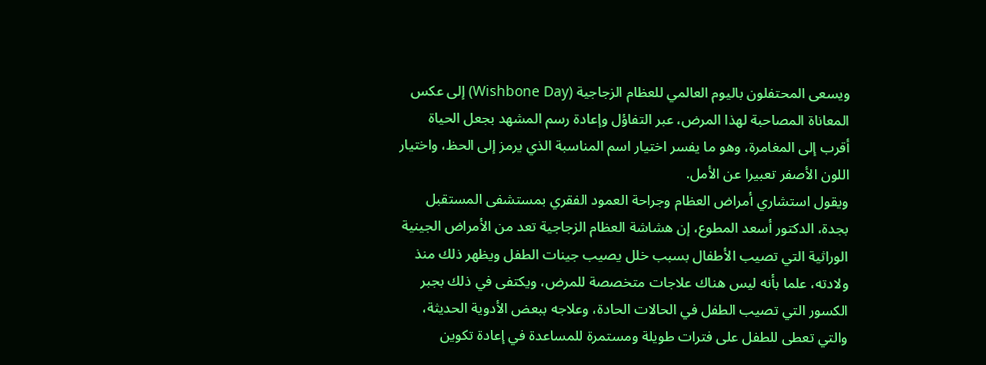ويسعى المحتفلون باليوم العالمي للعظام الزجاجية (Wishbone Day) إلى عكس المعاناة المصاحبة لهذا المرض، عبر التفاؤل وإعادة رسم المشهد بجعل الحياة أقرب إلى المغامرة، وهو ما يفسر اختيار اسم المناسبة الذي يرمز إلى الحظ، واختيار اللون الأصفر تعبيرا عن الأمل.
ويقول استشاري أمراض العظام وجراحة العمود الفقري بمستشفى المستقبل بجدة، الدكتور أسعد المطوع، إن هشاشة العظام الزجاجية تعد من الأمراض الجينية الوراثية التي تصيب الأطفال بسبب خلل يصيب جينات الطفل ويظهر ذلك منذ ولادته، علما بأنه ليس هناك علاجات متخصصة للمرض، ويكتفى في ذلك بجبر الكسور التي تصيب الطفل في الحالات الحادة، وعلاجه ببعض الأدوية الحديثة، والتي تعطى للطفل على فترات طويلة ومستمرة للمساعدة في إعادة تكوين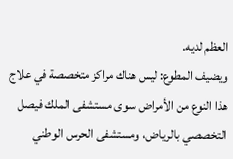العظم لديه.
ويضيف المطوع: ليس هناك مراكز متخصصة في علاج هذا النوع من الأمراض سوى مستشفى الملك فيصل التخصصي بالرياض، ومستشفى الحرس الوطني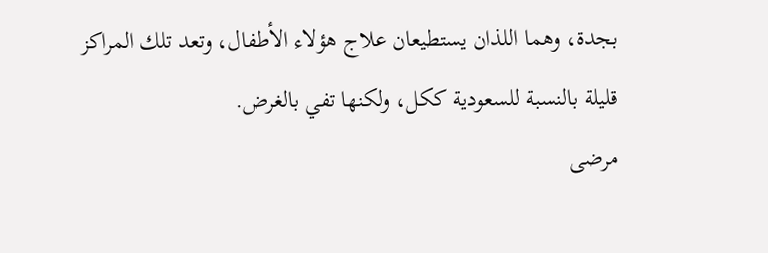بجدة، وهما اللذان يستطيعان علاج هؤلاء الأطفال، وتعد تلك المراكز قليلة بالنسبة للسعودية ككل، ولكنها تفي بالغرض.
مرضى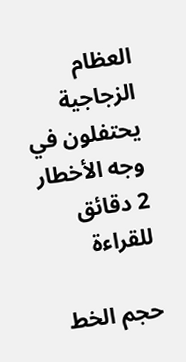العظام الزجاجية يحتفلون في وجه الأخطار
2 دقائق للقراءة

حجم الخط